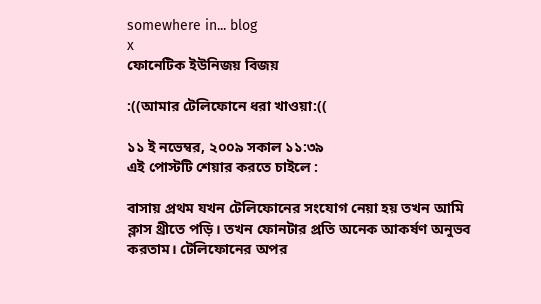somewhere in... blog
x
ফোনেটিক ইউনিজয় বিজয়

:((আমার টেলিফোনে ধরা খাওয়া:((

১১ ই নভেম্বর, ২০০৯ সকাল ১১:৩৯
এই পোস্টটি শেয়ার করতে চাইলে :

বাসায় প্রথম যখন টেলিফোনের সংযোগ নেয়া হয় তখন আমি ক্লাস থ্রীতে পড়ি। তখন ফোনটার প্রতি অনেক আকর্ষণ অনুভব করতাম। টেলিফোনের অপর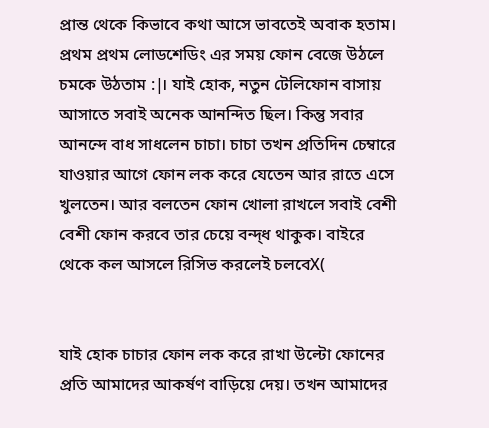প্রান্ত থেকে কিভাবে কথা আসে ভাবতেই অবাক হতাম। প্রথম প্রথম লোডশেডিং এর সময় ফোন বেজে উঠলে চমকে উঠতাম :|। যাই হোক, নতুন টেলিফোন বাসায় আসাতে সবাই অনেক আনন্দিত ছিল। কিন্তু সবার আনন্দে বাধ সাধলেন চাচা। চাচা তখন প্রতিদিন চেম্বারে যাওয়ার আগে ফোন লক করে যেতেন আর রাতে এসে খুলতেন। আর বলতেন ফোন খোলা রাখলে সবাই বেশী বেশী ফোন করবে তার চেয়ে বন্দ্ধ থাকুক। বাইরে থেকে কল আসলে রিসিভ করলেই চলবেX(


যাই হোক চাচার ফোন লক করে রাখা উল্টো ফোনের প্রতি আমাদের আকর্ষণ বাড়িয়ে দেয়। তখন আমাদের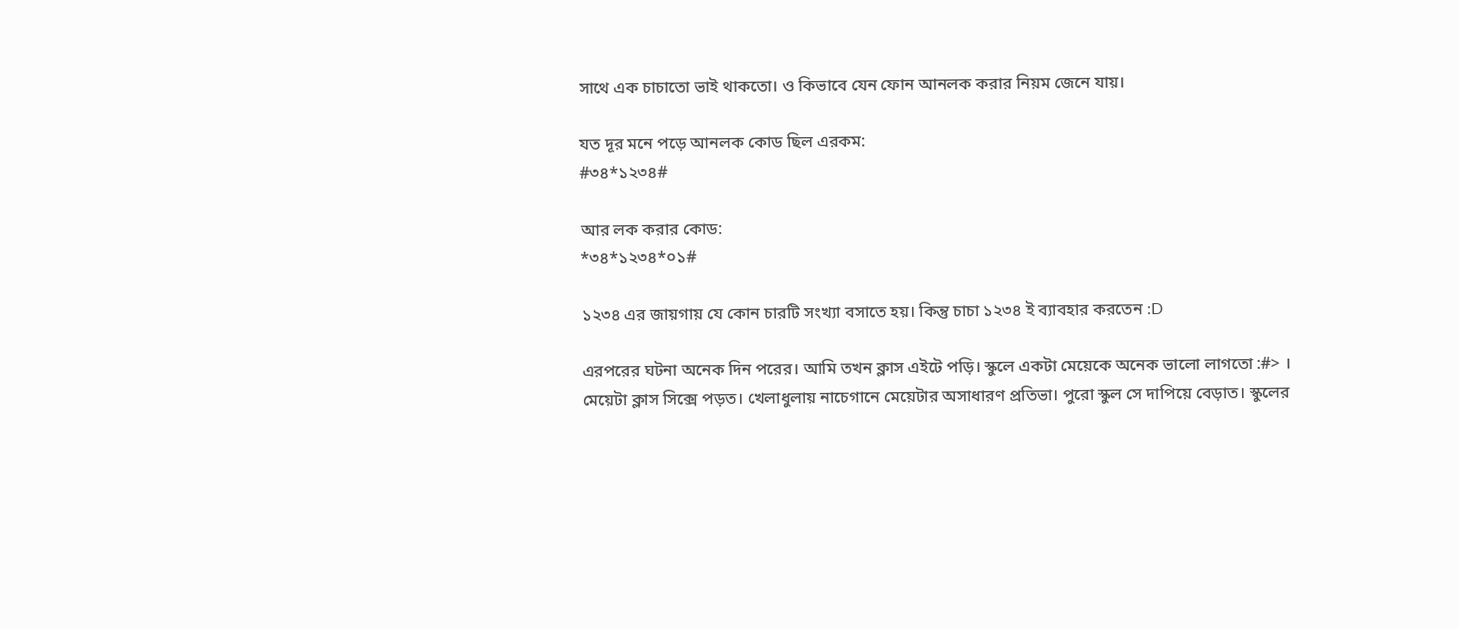সাথে এক চাচাতো ভাই থাকতো। ও কিভাবে যেন ফোন আনলক করার নিয়ম জেনে যায়।

যত দূর মনে পড়ে আনলক কোড ছিল এরকম:
#৩৪*১২৩৪#

আর লক করার কোড:
*৩৪*১২৩৪*০১#

১২৩৪ এর জায়গায় যে কোন চারটি সংখ্যা বসাতে হয়। কিন্তু চাচা ১২৩৪ ই ব্যাবহার করতেন :D

এরপরের ঘটনা অনেক দিন পরের। আমি তখন ক্লাস এইটে পড়ি। স্কুলে একটা মেয়েকে অনেক ভালো লাগতো :#> । মেয়েটা ক্লাস সিক্সে পড়ত। খেলাধুলায় নাচেগানে মেয়েটার অসাধারণ প্রতিভা। পুরো স্কুল সে দাপিয়ে বেড়াত। স্কুলের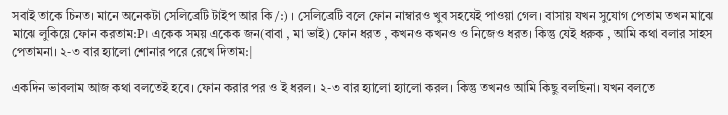সবাই তাকে চিনত। মানে অনেকটা সেলিব্রেটি টাইপ আর কি /:) । সেলিব্রেটি বলে ফোন নাম্বারও খুব সহযেই পাওয়া গেল। বাসায় যখন সুযোগ পেতাম তখন মাঝে মাঝে লুকিয়ে ফোন করতাম:P। একেক সময় একেক জন(বাবা , মা ভাই) ফোন ধরত , কখনও কখনও ও নিজেও ধরত। কিন্তু যেই ধরুক , আমি কথা বলার সাহস পেতামনা। ২-৩ বার হ্যালো শোনার পরে রেখে দিতাম:|

একদিন ভাবলাম আজ কথা বলতেই হবে। ফোন করার পর ও ই ধরল। ২-৩ বার হ্যালো হ্যালো করল। কিন্তু তখনও আমি কিছু বলছিনা। যখন বলতে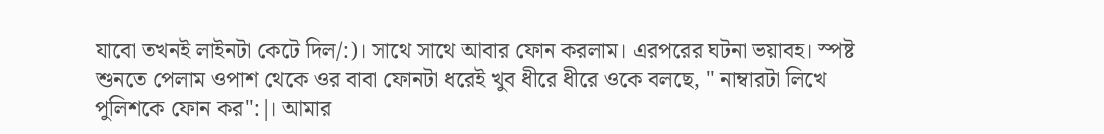যাবো তখনই লাইনটা কেটে দিল/:)। সাথে সাথে আবার ফোন করলাম। এরপরের ঘটনা ভয়াবহ। স্পষ্ট শুনতে পেলাম ওপাশ থেকে ওর বাবা ফোনটা ধরেই খুব ধীরে ধীরে ওকে বলছে, " নাম্বারটা লিখে পুলিশকে ফোন কর":|। আমার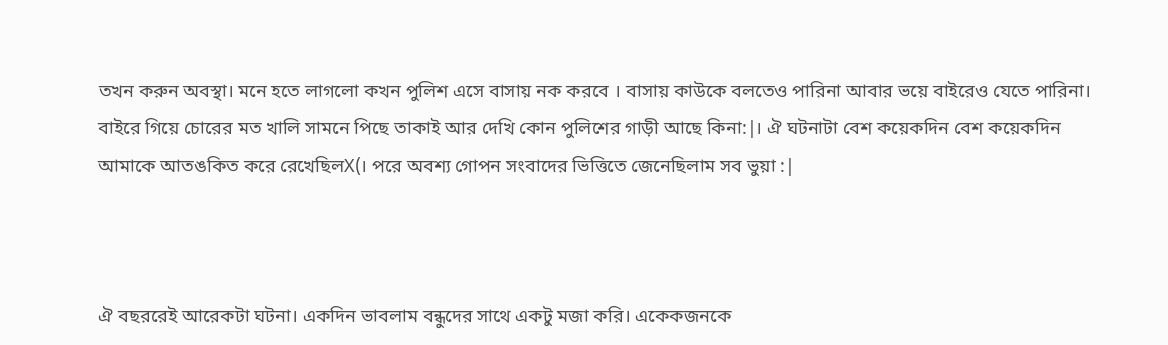তখন করুন অবস্থা। মনে হতে লাগলো কখন পুলিশ এসে বাসায় নক করবে । বাসায় কাউকে বলতেও পারিনা আবার ভয়ে বাইরেও যেতে পারিনা। বাইরে গিয়ে চোরের মত খালি সামনে পিছে তাকাই আর দেখি কোন পুলিশের গাড়ী আছে কিনা:|। ঐ ঘটনাটা বেশ কয়েকদিন বেশ কয়েকদিন আমাকে আতঙকিত করে রেখেছিলX(। পরে অবশ্য গোপন সংবাদের ভিত্তিতে জেনেছিলাম সব ভুয়া :|



ঐ বছররেই আরেকটা ঘটনা। একদিন ভাবলাম বন্ধুদের সাথে একটু মজা করি। একেকজনকে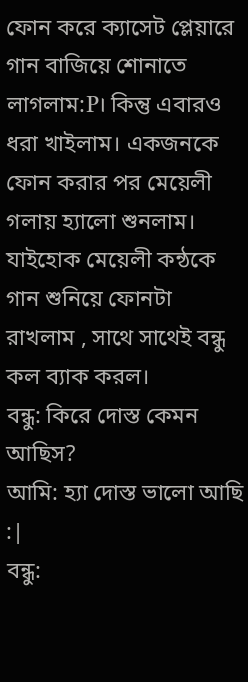ফোন করে ক্যাসেট প্লেয়ারে গান বাজিয়ে শোনাতে লাগলাম:P। কিন্তু এবারও ধরা খাইলাম। একজনকে ফোন করার পর মেয়েলী গলায় হ্যালো শুনলাম। যাইহোক মেয়েলী কন্ঠকে গান শুনিয়ে ফোনটা রাখলাম , সাথে সাথেই বন্ধু কল ব্যাক করল।
বন্ধু: কিরে দোস্ত কেমন আছিস?
আমি: হ্যা দোস্ত ভালো আছি :|
বন্ধু: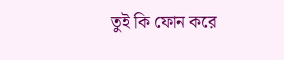তুই কি ফোন করে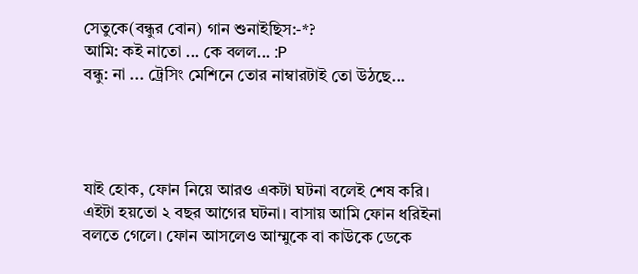সেতুকে(বন্ধুর বোন) গান শুনাইছিস:-*?
আমি: কই নাতো ... কে বলল... :P
বন্ধু: না ... ট্রেসিং মেশিনে তোর নাম্বারটাই তো উঠছে...




যাই হোক, ফোন নিয়ে আরও একটা ঘটনা বলেই শেষ করি। এইটা হয়তো ২ বছর আগের ঘটনা। বাসায় আমি ফোন ধরিইনা বলতে গেলে। ফোন আসলেও আম্মুকে বা কাউকে ডেকে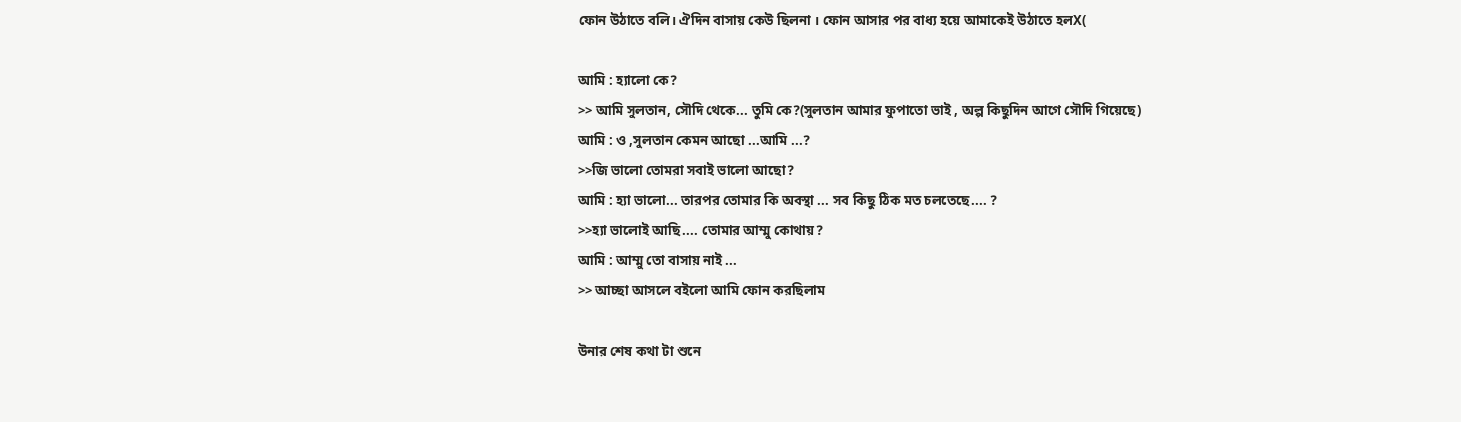ফোন উঠাতে বলি। ঐদিন বাসায় কেউ ছিলনা । ফোন আসার পর বাধ্য হয়ে আমাকেই উঠাতে হলX(

আমি : হ্যালো কে?
>> আমি সুলতান, সৌদি থেকে... তুমি কে?(সুলতান আমার ফুপাতো ভাই , অল্প কিছুদিন আগে সৌদি গিয়েছে)
আমি : ও ,সুলতান কেমন আছো ...আমি ...?
>>জি ভালো তোমরা সবাই ভালো আছো?
আমি : হ্যা ভালো... তারপর তোমার কি অবস্থা ... সব কিছু ঠিক মত চলতেছে.... ?
>>হ্যা ভালোই আছি.... তোমার আম্মু কোথায়?
আমি : আম্মু তো বাসায় নাই ...
>> আচ্ছা আসলে বইলো আমি ফোন করছিলাম

উনার শেষ কথা টা শুনে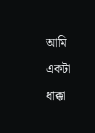আমি একটা ধাক্কা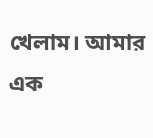খেলাম। আমার এক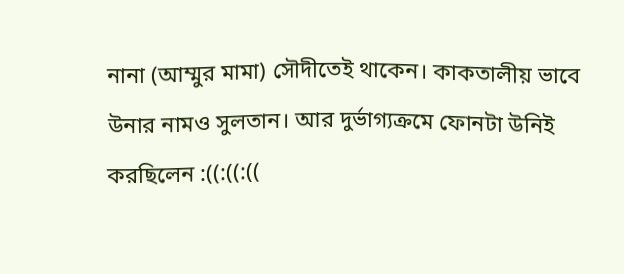নানা (আম্মুর মামা) সৌদীতেই থাকেন। কাকতালীয় ভাবে উনার নামও সুলতান। আর দুর্ভাগ্যক্রমে ফোনটা উনিই করছিলেন :((:((:((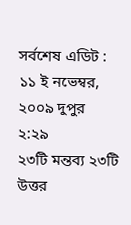সর্বশেষ এডিট : ১১ ই নভেম্বর, ২০০৯ দুপুর ২:২৯
২৩টি মন্তব্য ২৩টি উত্তর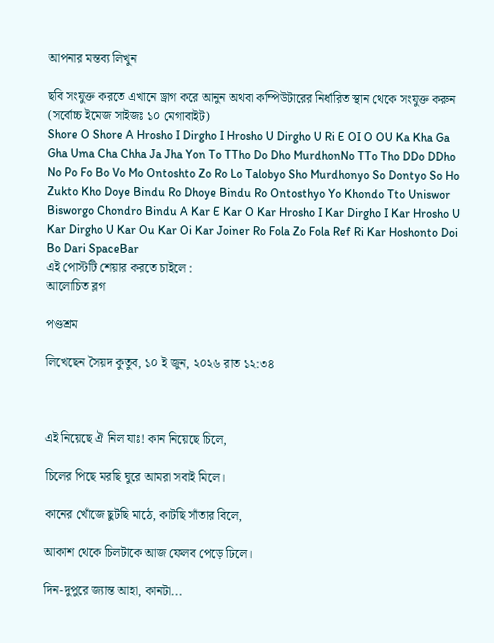আপনার মন্তব্য লিখুন

ছবি সংযুক্ত করতে এখানে ড্রাগ করে আনুন অথবা কম্পিউটারের নির্ধারিত স্থান থেকে সংযুক্ত করুন (সর্বোচ্চ ইমেজ সাইজঃ ১০ মেগাবাইট)
Shore O Shore A Hrosho I Dirgho I Hrosho U Dirgho U Ri E OI O OU Ka Kha Ga Gha Uma Cha Chha Ja Jha Yon To TTho Do Dho MurdhonNo TTo Tho DDo DDho No Po Fo Bo Vo Mo Ontoshto Zo Ro Lo Talobyo Sho Murdhonyo So Dontyo So Ho Zukto Kho Doye Bindu Ro Dhoye Bindu Ro Ontosthyo Yo Khondo Tto Uniswor Bisworgo Chondro Bindu A Kar E Kar O Kar Hrosho I Kar Dirgho I Kar Hrosho U Kar Dirgho U Kar Ou Kar Oi Kar Joiner Ro Fola Zo Fola Ref Ri Kar Hoshonto Doi Bo Dari SpaceBar
এই পোস্টটি শেয়ার করতে চাইলে :
আলোচিত ব্লগ

পণ্ডশ্রম

লিখেছেন সৈয়দ কুতুব, ১০ ই জুন, ২০২৬ রাত ১২:৩৪



এই নিয়েছে ঐ নিল যাঃ! কান নিয়েছে চিলে,

চিলের পিছে মরছি ঘুরে আমরা সবাই মিলে।

কানের খোঁজে ছুটছি মাঠে, কাটছি সাঁতার বিলে,

আকাশ থেকে চিলটাকে আজ ফেলব পেড়ে ঢিলে।

দিন-দুপুরে জ্যান্ত আহা, কানটা...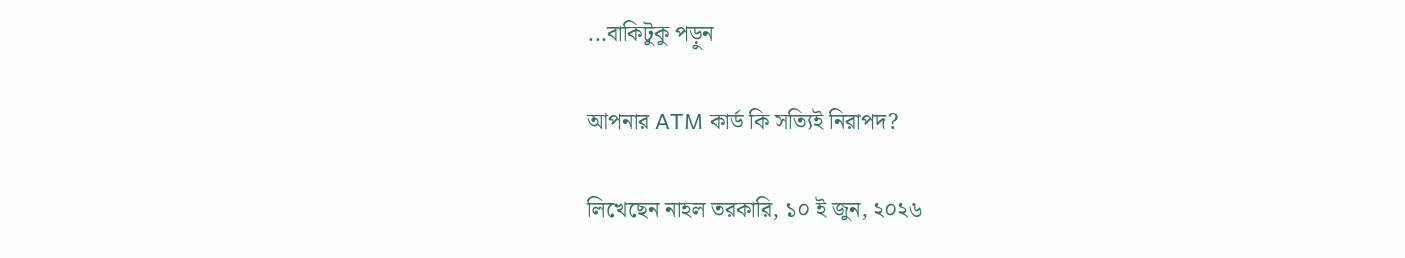...বাকিটুকু পড়ুন

আপনার ATM কার্ড কি সত্যিই নিরাপদ?

লিখেছেন নাহল তরকারি, ১০ ই জুন, ২০২৬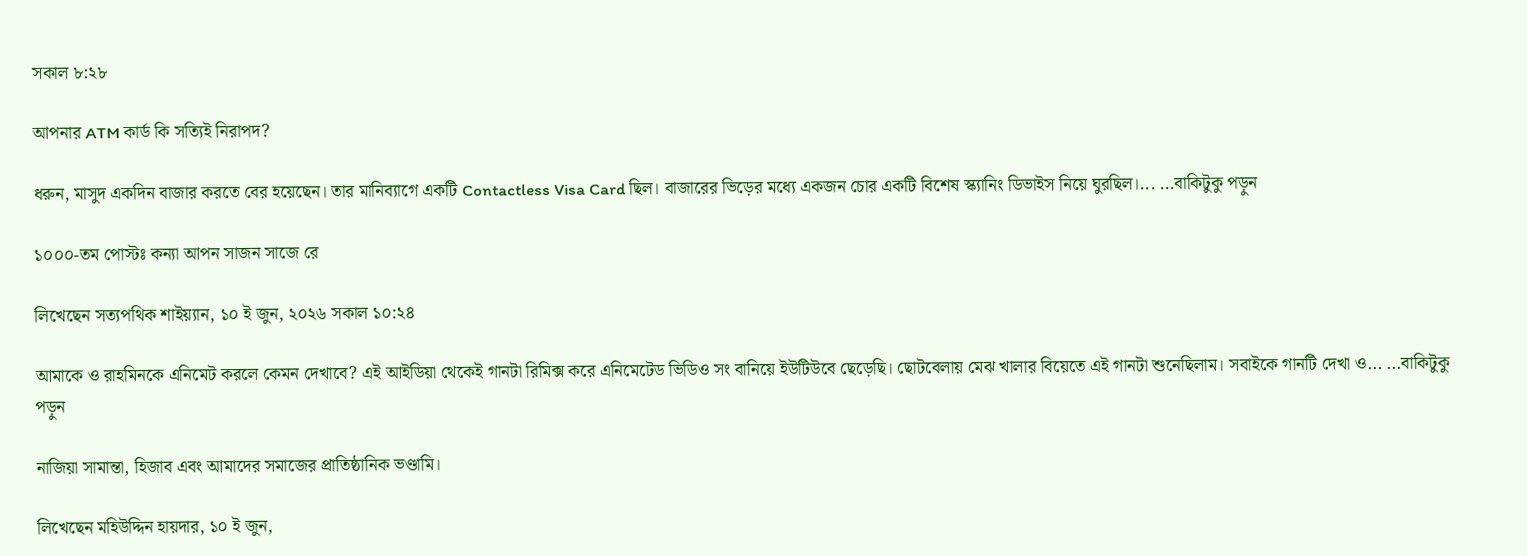সকাল ৮:২৮

আপনার ATM কার্ড কি সত্যিই নিরাপদ?

ধরুন, মাসুদ একদিন বাজার করতে বের হয়েছেন। তার মানিব্যাগে একটি Contactless Visa Card ছিল। বাজারের ভিড়ের মধ্যে একজন চোর একটি বিশেষ স্ক্যানিং ডিভাইস নিয়ে ঘুরছিল।... ...বাকিটুকু পড়ুন

১০০০-তম পোস্টঃ কন্যা আপন সাজন সাজে রে

লিখেছেন সত্যপথিক শাইয়্যান, ১০ ই জুন, ২০২৬ সকাল ১০:২৪

আমাকে ও রাহমিনকে এনিমেট করলে কেমন দেখাবে? এই আইডিয়া থেকেই গানটা রিমিক্স করে এনিমেটেড ভিডিও সং বানিয়ে ইউটিউবে ছেড়েছি। ছোটবেলায় মেঝ খালার বিয়েতে এই গানটা শুনেছিলাম। সবাইকে গানটি দেখা ও... ...বাকিটুকু পড়ুন

নাজিয়া সামান্তা, হিজাব এবং আমাদের সমাজের প্রাতিষ্ঠানিক ভণ্ডামি।

লিখেছেন মহিউদ্দিন হায়দার, ১০ ই জুন,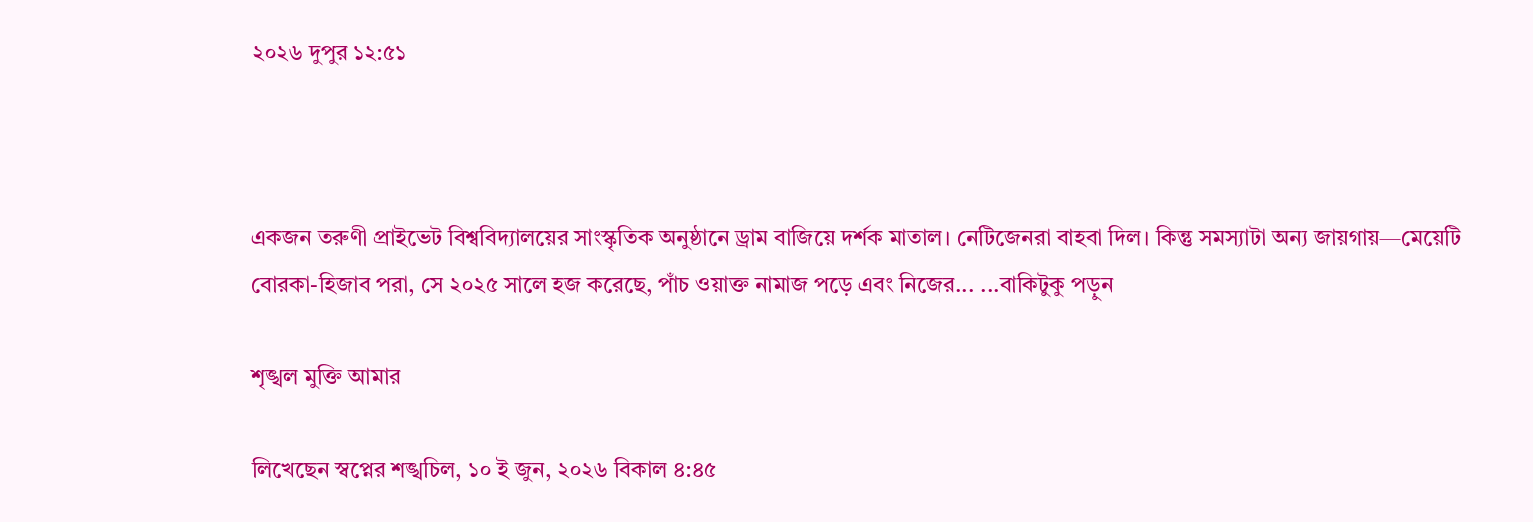২০২৬ দুপুর ১২:৫১



একজন তরুণী প্রাইভেট বিশ্ববিদ্যালয়ের সাংস্কৃতিক অনুষ্ঠানে ড্রাম বাজিয়ে দর্শক মাতাল। নেটিজেনরা বাহবা দিল। কিন্তু সমস্যাটা অন্য জায়গায়—মেয়েটি বোরকা-হিজাব পরা, সে ২০২৫ সালে হজ করেছে, পাঁচ ওয়াক্ত নামাজ পড়ে এবং নিজের... ...বাকিটুকু পড়ুন

শৃঙ্খল মুক্তি আমার

লিখেছেন স্বপ্নের শঙ্খচিল, ১০ ই জুন, ২০২৬ বিকাল ৪:৪৫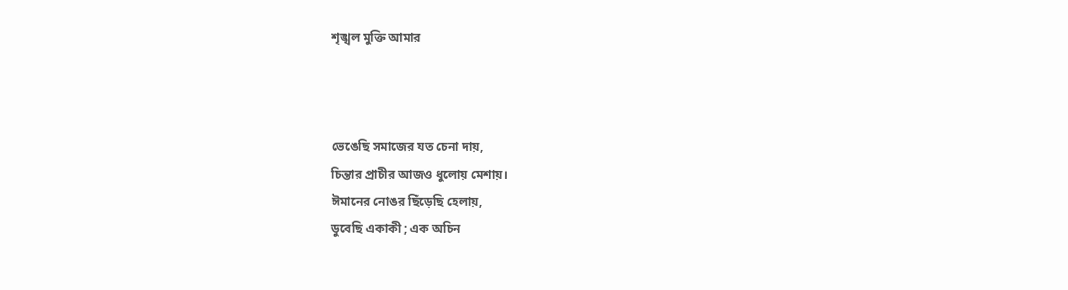শৃঙ্খল মুক্তি আমার



ভেঙেছি সমাজের যত চেনা দায়,
চিন্তার প্রাচীর আজও ধুলোয় মেশায়।
ঈমানের নোঙর ছিঁড়েছি হেলায়,
ডুবেছি একাকী ; এক অচিন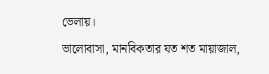ভেলায়।
ভালোবাসা, মানবিকতার যত শত মায়াজাল,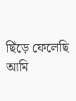ছিঁড়ে ফেলেছি আমি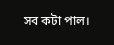সব কটা পাল।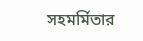সহমর্মিতার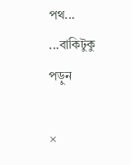পথ... ...বাকিটুকু পড়ুন

×